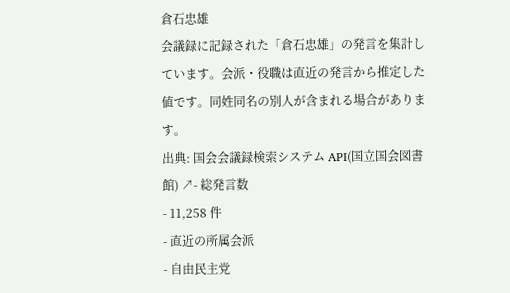倉石忠雄
会議録に記録された「倉石忠雄」の発言を集計しています。会派・役職は直近の発言から推定した値です。同姓同名の別人が含まれる場合があります。
出典: 国会会議録検索システム API(国立国会図書館) ↗- 総発言数
- 11,258 件
- 直近の所属会派
- 自由民主党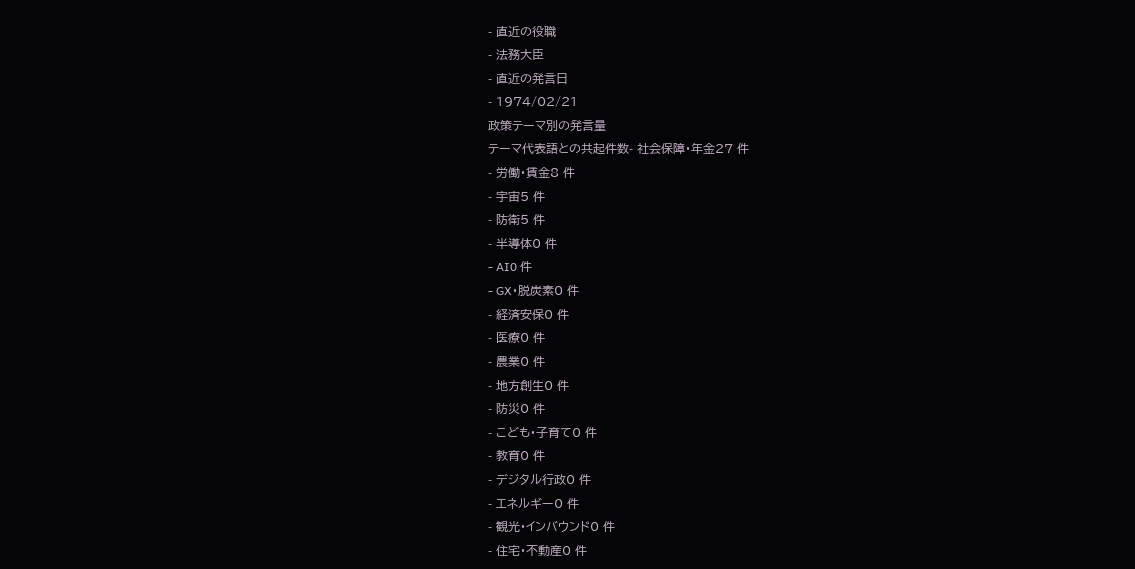- 直近の役職
- 法務大臣
- 直近の発言日
- 1974/02/21
政策テーマ別の発言量
テーマ代表語との共起件数- 社会保障・年金27 件
- 労働・賃金8 件
- 宇宙5 件
- 防衛5 件
- 半導体0 件
- AI0 件
- GX・脱炭素0 件
- 経済安保0 件
- 医療0 件
- 農業0 件
- 地方創生0 件
- 防災0 件
- こども・子育て0 件
- 教育0 件
- デジタル行政0 件
- エネルギー0 件
- 観光・インバウンド0 件
- 住宅・不動産0 件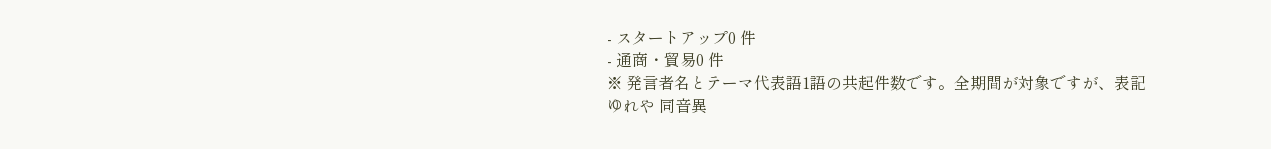- スタートアップ0 件
- 通商・貿易0 件
※ 発言者名とテーマ代表語1語の共起件数です。全期間が対象ですが、表記ゆれや 同音異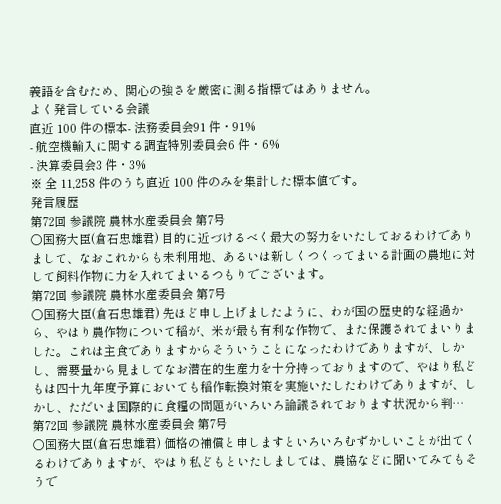義語を含むため、関心の強さを厳密に測る指標ではありません。
よく発言している会議
直近 100 件の標本- 法務委員会91 件・91%
- 航空機輸入に関する調査特別委員会6 件・6%
- 決算委員会3 件・3%
※ 全 11,258 件のうち直近 100 件のみを集計した標本値です。
発言履歴
第72回 参議院 農林水産委員会 第7号
○国務大臣(倉石忠雄君) 目的に近づけるべく最大の努力をいたしておるわけでありまして、なおこれからも未利用地、あるいは新しくつくってまいる計画の農地に対して飼料作物に力を入れてまいるつもりでございます。
第72回 参議院 農林水産委員会 第7号
○国務大臣(倉石忠雄君) 先ほど申し上げましたように、わが国の歴史的な経過から、やはり農作物について稲が、米が最も有利な作物で、また保護されてまいりました。これは主食でありますからそういうことになったわけでありますが、しかし、需要量から見ましてなお潜在的生産力を十分持っておりますので、やはり私どもは四十九年度予算においても稲作転換対策を実施いたしたわけでありますが、しかし、ただいま国際的に食糧の問題がいろいろ論議されております状況から判…
第72回 参議院 農林水産委員会 第7号
○国務大臣(倉石忠雄君) 価格の補償と申しますといろいろむずかしいことが出てくるわけでありますが、やはり私どもといたしましては、農協などに聞いてみてもそうで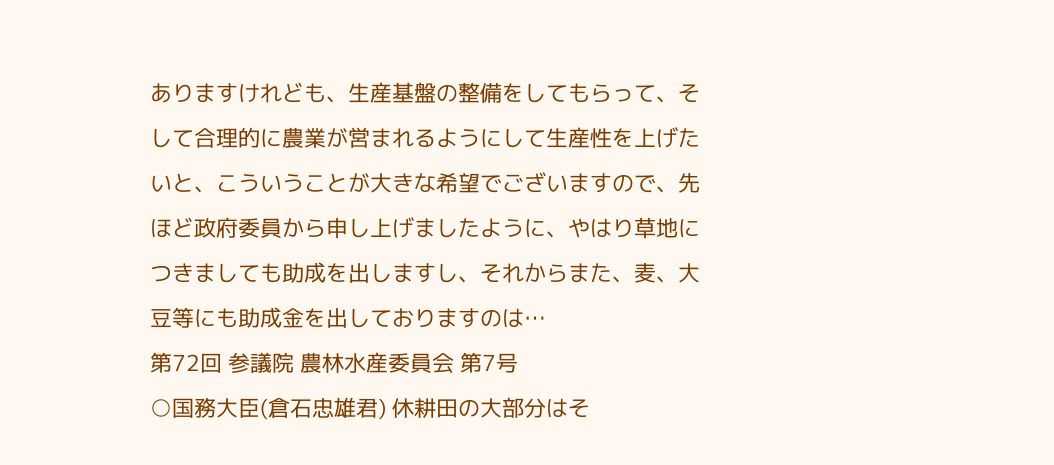ありますけれども、生産基盤の整備をしてもらって、そして合理的に農業が営まれるようにして生産性を上げたいと、こういうことが大きな希望でございますので、先ほど政府委員から申し上げましたように、やはり草地につきましても助成を出しますし、それからまた、麦、大豆等にも助成金を出しておりますのは…
第72回 参議院 農林水産委員会 第7号
○国務大臣(倉石忠雄君) 休耕田の大部分はそ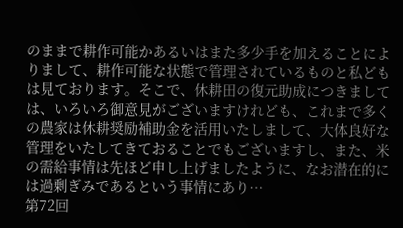のままで耕作可能かあるいはまた多少手を加えることによりまして、耕作可能な状態で管理されているものと私どもは見ております。そこで、休耕田の復元助成につきましては、いろいろ御意見がございますけれども、これまで多くの農家は休耕奨励補助金を活用いたしまして、大体良好な管理をいたしてきておることでもございますし、また、米の需給事情は先ほど申し上げましたように、なお潜在的には過剰ぎみであるという事情にあり…
第72回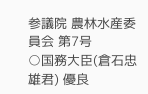参議院 農林水産委員会 第7号
○国務大臣(倉石忠雄君) 優良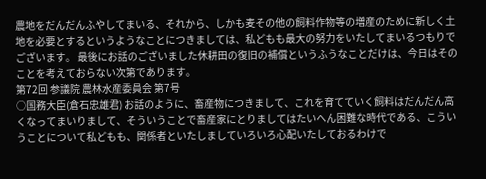農地をだんだんふやしてまいる、それから、しかも麦その他の飼料作物等の増産のために新しく土地を必要とするというようなことにつきましては、私どもも最大の努力をいたしてまいるつもりでございます。 最後にお話のございました休耕田の復旧の補償というふうなことだけは、今日はそのことを考えておらない次第であります。
第72回 参議院 農林水産委員会 第7号
○国務大臣(倉石忠雄君) お話のように、畜産物につきまして、これを育てていく飼料はだんだん高くなってまいりまして、そういうことで畜産家にとりましてはたいへん困難な時代である、こういうことについて私どもも、関係者といたしましていろいろ心配いたしておるわけで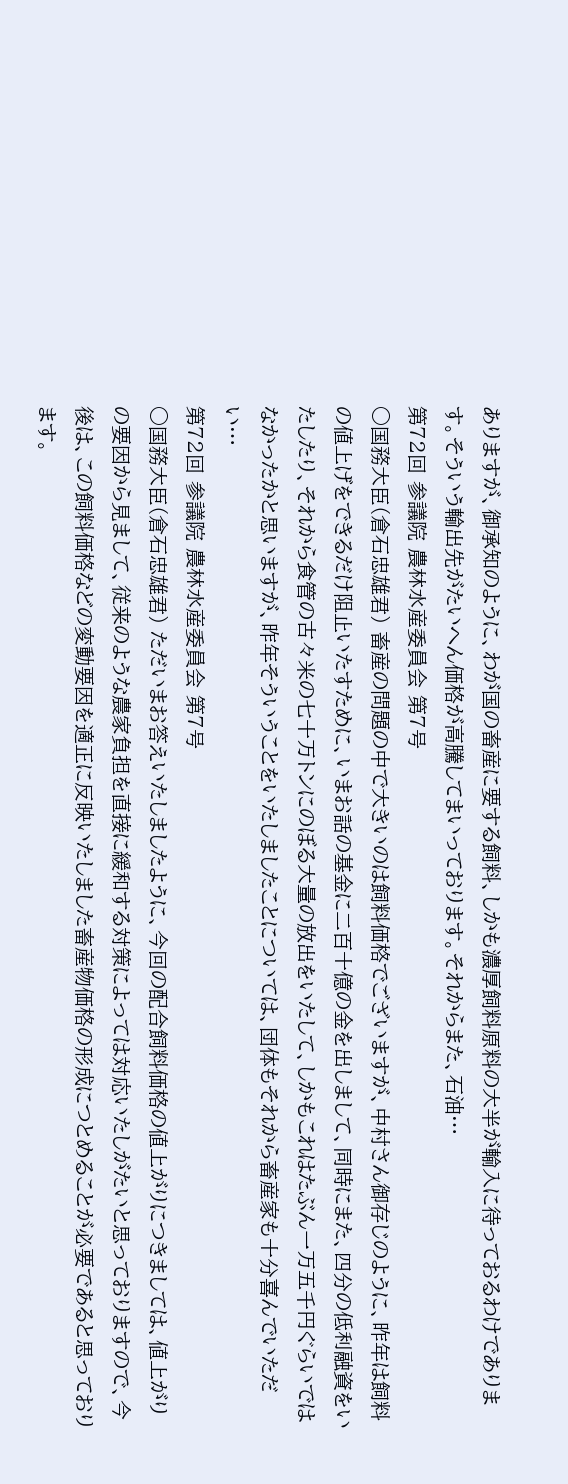ありますが、御承知のように、わが国の畜産に要する飼料、しかも濃厚飼料原料の大半が輸入に待っておるわけであります。そういう輸出先がたいへん価格が高騰してまいっております。それからまた、石油…
第72回 参議院 農林水産委員会 第7号
○国務大臣(倉石忠雄君) 畜産の問題の中で大きいのは飼料価格でございますが、中村さん御存じのように、昨年は飼料の値上げをできるだけ阻止いたすために、いまお話の基金に二百十億の金を出しまして、同時にまた、四分の低利融資をいたしたり、それから食管の古々米の七十万トンにのぼる大量の放出をいたして、しかもこれはたぶん一万五千円ぐらいではなかったかと思いますが、昨年そういうことをいたしましたことについては、団体もそれから畜産家も十分喜んでいただい…
第72回 参議院 農林水産委員会 第7号
○国務大臣(倉石忠雄君) ただいまお答えいたしましたように、今回の配合飼料価格の値上がりにつきましては、値上がりの要因から見まして、従来のような農家負担を直接に緩和する対策によっては対応いたしがたいと思っておりますので、今後は、この飼料価格などの変動要因を適正に反映いたしました畜産物価格の形成につとめることが必要であると思っております。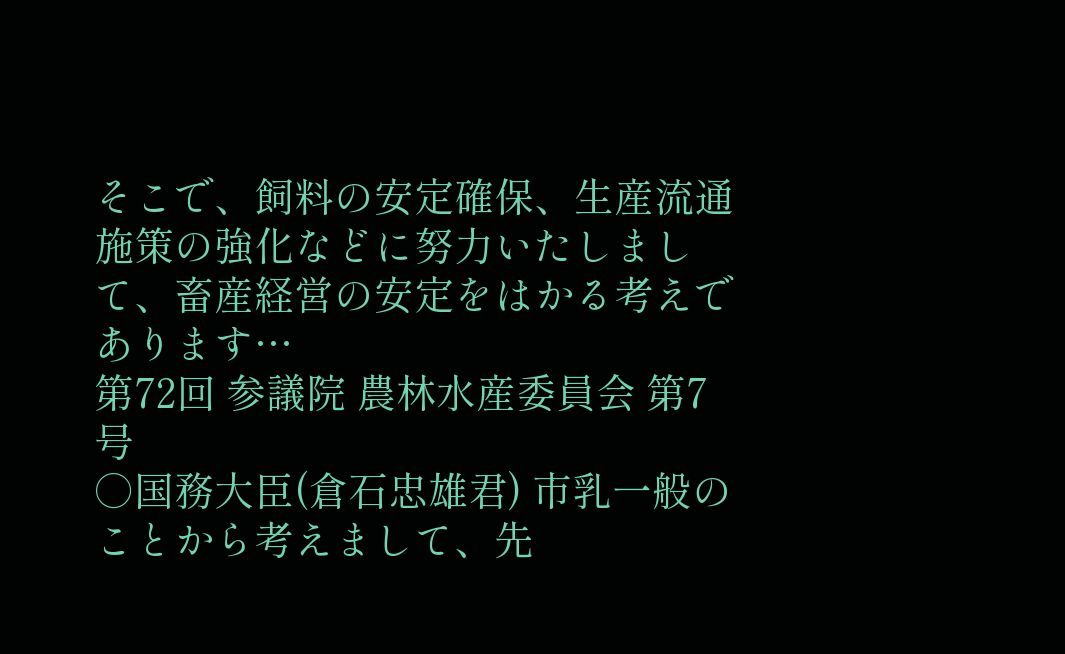そこで、飼料の安定確保、生産流通施策の強化などに努力いたしまして、畜産経営の安定をはかる考えであります…
第72回 参議院 農林水産委員会 第7号
○国務大臣(倉石忠雄君) 市乳一般のことから考えまして、先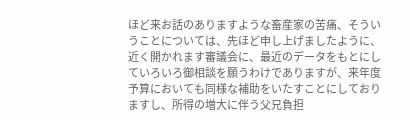ほど来お話のありますような畜産家の苦痛、そういうことについては、先ほど申し上げましたように、近く開かれます審議会に、最近のデータをもとにしていろいろ御相談を願うわけでありますが、来年度予算においても同様な補助をいたすことにしておりますし、所得の増大に伴う父兄負担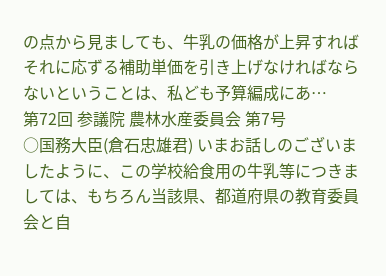の点から見ましても、牛乳の価格が上昇すればそれに応ずる補助単価を引き上げなければならないということは、私ども予算編成にあ…
第72回 参議院 農林水産委員会 第7号
○国務大臣(倉石忠雄君) いまお話しのございましたように、この学校給食用の牛乳等につきましては、もちろん当該県、都道府県の教育委員会と自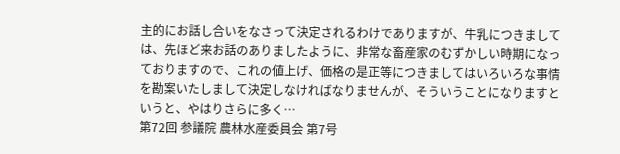主的にお話し合いをなさって決定されるわけでありますが、牛乳につきましては、先ほど来お話のありましたように、非常な畜産家のむずかしい時期になっておりますので、これの値上げ、価格の是正等につきましてはいろいろな事情を勘案いたしまして決定しなければなりませんが、そういうことになりますというと、やはりさらに多く…
第72回 参議院 農林水産委員会 第7号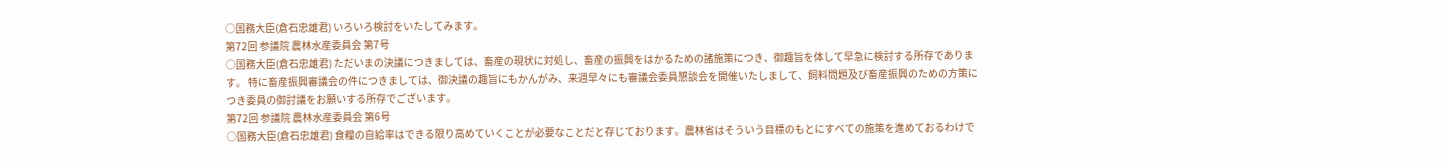○国務大臣(倉石忠雄君) いろいろ検討をいたしてみます。
第72回 参議院 農林水産委員会 第7号
○国務大臣(倉石忠雄君) ただいまの決議につきましては、畜産の現状に対処し、畜産の振興をはかるための諸施策につき、御趣旨を体して早急に検討する所存であります。 特に畜産振興審議会の件につきましては、御決議の趣旨にもかんがみ、来週早々にも審議会委員懇談会を開催いたしまして、飼料問題及び畜産振興のための方策につき委員の御討議をお願いする所存でございます。
第72回 参議院 農林水産委員会 第6号
○国務大臣(倉石忠雄君) 食糧の自給率はできる限り高めていくことが必要なことだと存じております。農林省はそういう目標のもとにすべての施策を進めておるわけで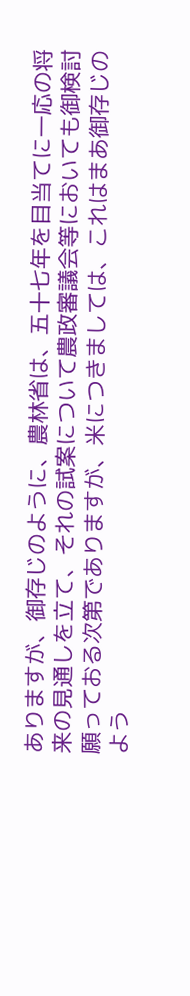ありますが、御存じのように、農林省は、五十七年を目当てに一応の将来の見通しを立て、それの試案について農政審議会等においても御検討願っておる次第でありますが、米につきましては、これはまあ御存じのよう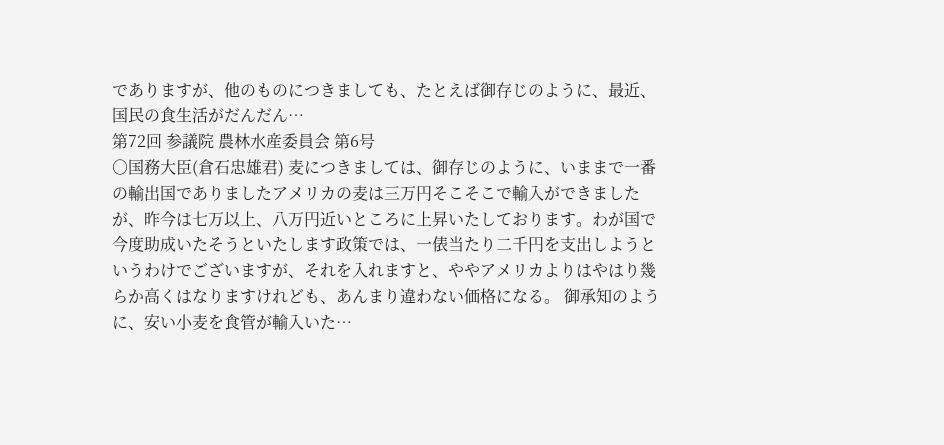でありますが、他のものにつきましても、たとえば御存じのように、最近、国民の食生活がだんだん…
第72回 参議院 農林水産委員会 第6号
○国務大臣(倉石忠雄君) 麦につきましては、御存じのように、いままで一番の輸出国でありましたアメリカの麦は三万円そこそこで輸入ができましたが、昨今は七万以上、八万円近いところに上昇いたしております。わが国で今度助成いたそうといたします政策では、一俵当たり二千円を支出しようというわけでございますが、それを入れますと、ややアメリカよりはやはり幾らか高くはなりますけれども、あんまり違わない価格になる。 御承知のように、安い小麦を食管が輸入いた…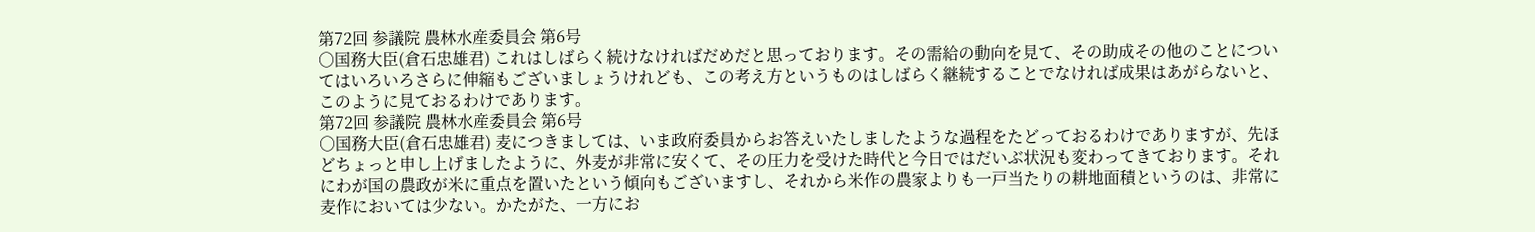第72回 参議院 農林水産委員会 第6号
○国務大臣(倉石忠雄君) これはしばらく続けなければだめだと思っております。その需給の動向を見て、その助成その他のことについてはいろいろさらに伸縮もございましょうけれども、この考え方というものはしばらく継続することでなければ成果はあがらないと、このように見ておるわけであります。
第72回 参議院 農林水産委員会 第6号
○国務大臣(倉石忠雄君) 麦につきましては、いま政府委員からお答えいたしましたような過程をたどっておるわけでありますが、先ほどちょっと申し上げましたように、外麦が非常に安くて、その圧力を受けた時代と今日ではだいぶ状況も変わってきております。それにわが国の農政が米に重点を置いたという傾向もございますし、それから米作の農家よりも一戸当たりの耕地面積というのは、非常に麦作においては少ない。かたがた、一方にお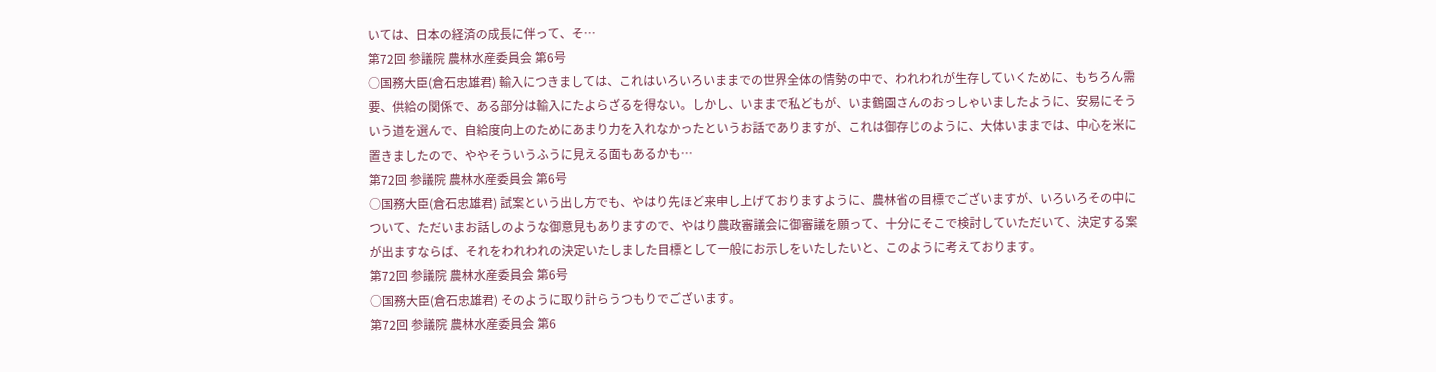いては、日本の経済の成長に伴って、そ…
第72回 参議院 農林水産委員会 第6号
○国務大臣(倉石忠雄君) 輸入につきましては、これはいろいろいままでの世界全体の情勢の中で、われわれが生存していくために、もちろん需要、供給の関係で、ある部分は輸入にたよらざるを得ない。しかし、いままで私どもが、いま鶴園さんのおっしゃいましたように、安易にそういう道を選んで、自給度向上のためにあまり力を入れなかったというお話でありますが、これは御存じのように、大体いままでは、中心を米に置きましたので、ややそういうふうに見える面もあるかも…
第72回 参議院 農林水産委員会 第6号
○国務大臣(倉石忠雄君) 試案という出し方でも、やはり先ほど来申し上げておりますように、農林省の目標でございますが、いろいろその中について、ただいまお話しのような御意見もありますので、やはり農政審議会に御審議を願って、十分にそこで検討していただいて、決定する案が出ますならば、それをわれわれの決定いたしました目標として一般にお示しをいたしたいと、このように考えております。
第72回 参議院 農林水産委員会 第6号
○国務大臣(倉石忠雄君) そのように取り計らうつもりでございます。
第72回 参議院 農林水産委員会 第6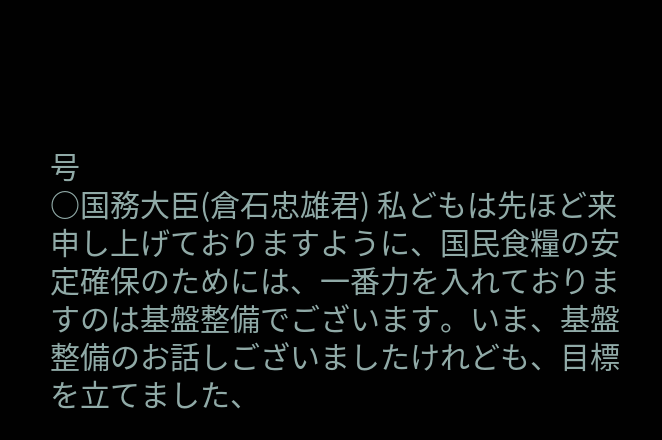号
○国務大臣(倉石忠雄君) 私どもは先ほど来申し上げておりますように、国民食糧の安定確保のためには、一番力を入れておりますのは基盤整備でございます。いま、基盤整備のお話しございましたけれども、目標を立てました、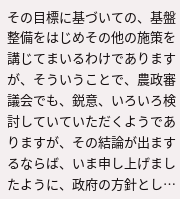その目標に基づいての、基盤整備をはじめその他の施策を講じてまいるわけでありますが、そういうことで、農政審議会でも、鋭意、いろいろ検討していていただくようでありますが、その結論が出まするならば、いま申し上げましたように、政府の方針とし…